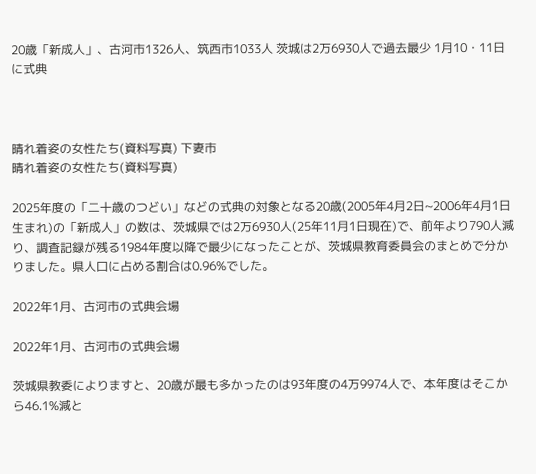20歳「新成人」、古河市1326人、筑西市1033人 茨城は2万6930人で過去最少 1月10・11日に式典



晴れ着姿の女性たち(資料写真) 下妻市
晴れ着姿の女性たち(資料写真)

2025年度の「二十歳のつどい」などの式典の対象となる20歳(2005年4月2日~2006年4月1日生まれ)の「新成人」の数は、茨城県では2万6930人(25年11月1日現在)で、前年より790人減り、調査記録が残る1984年度以降で最少になったことが、茨城県教育委員会のまとめで分かりました。県人口に占める割合は0.96%でした。

2022年1月、古河市の式典会場

2022年1月、古河市の式典会場

茨城県教委によりますと、20歳が最も多かったのは93年度の4万9974人で、本年度はそこから46.1%減と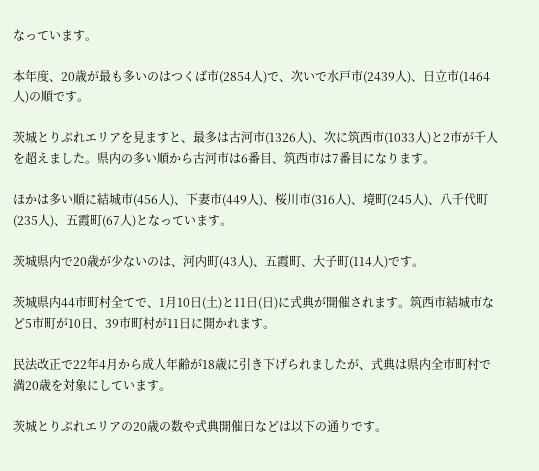なっています。

本年度、20歳が最も多いのはつくば市(2854人)で、次いで水戸市(2439人)、日立市(1464人)の順です。

茨城とりぷれエリアを見ますと、最多は古河市(1326人)、次に筑西市(1033人)と2市が千人を超えました。県内の多い順から古河市は6番目、筑西市は7番目になります。

ほかは多い順に結城市(456人)、下妻市(449人)、桜川市(316人)、境町(245人)、八千代町(235人)、五霞町(67人)となっています。

茨城県内で20歳が少ないのは、河内町(43人)、五霞町、大子町(114人)です。

茨城県内44市町村全てで、1月10日(土)と11日(日)に式典が開催されます。筑西市結城市など5市町が10日、39市町村が11日に開かれます。

民法改正で22年4月から成人年齢が18歳に引き下げられましたが、式典は県内全市町村で満20歳を対象にしています。

茨城とりぷれエリアの20歳の数や式典開催日などは以下の通りです。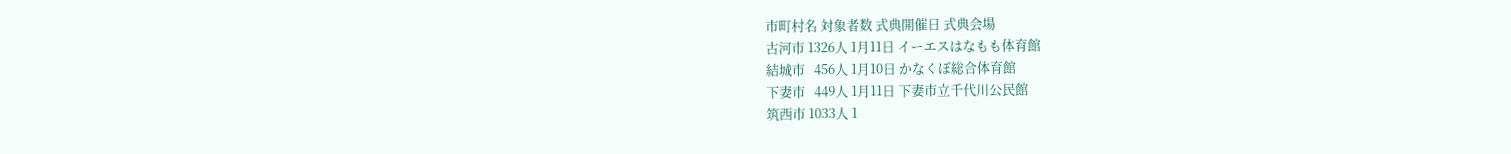市町村名 対象者数 式典開催日 式典会場
古河市 1326人 1月11日 イーエスはなもも体育館
結城市   456人 1月10日 かなくぼ総合体育館
下妻市   449人 1月11日 下妻市立千代川公民館
筑西市 1033人 1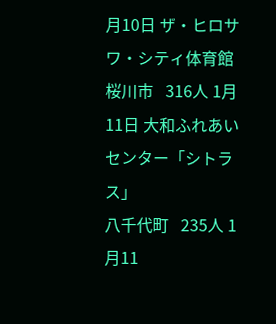月10日 ザ・ヒロサワ・シティ体育館
桜川市   316人 1月11日 大和ふれあいセンター「シトラス」
八千代町   235人 1月11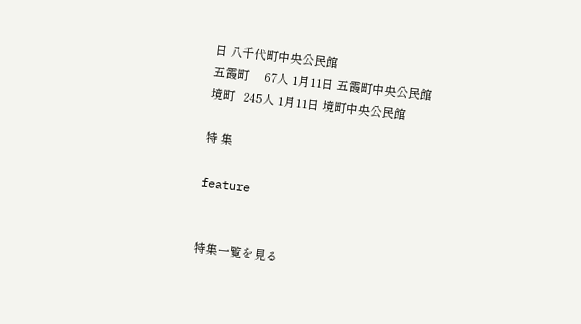日 八千代町中央公民館
五霞町     67人 1月11日 五霞町中央公民館
境町   245人 1月11日 境町中央公民館

特 集

feature


特集一覧を見る